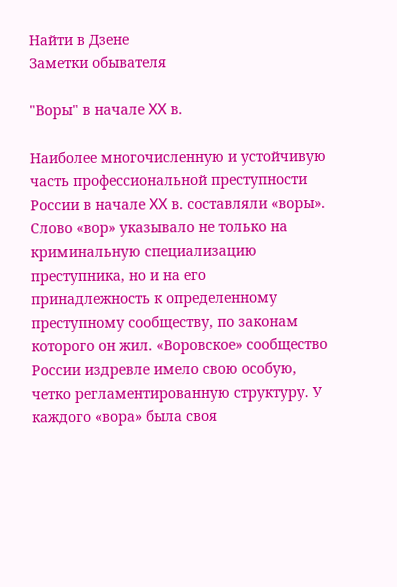Найти в Дзене
Заметки обывателя

"Воры" в начале XX в.

Наиболее многочисленную и устойчивую часть профессиональной преступности России в начале XX в. составляли «воры». Слово «вор» указывало не только на криминальную специализацию преступника, но и на его принадлежность к определенному преступному сообществу, по законам которого он жил. «Воровское» сообщество России издревле имело свою особую, четко регламентированную структуру. У каждого «вора» была своя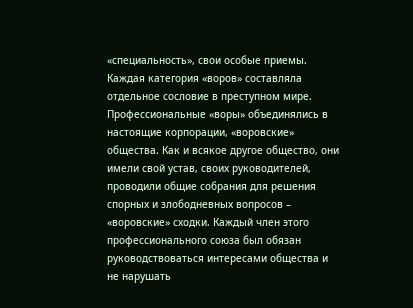«специальность», свои особые приемы. Каждая категория «воров» составляла отдельное сословие в преступном мире. Профессиональные «воры» объединялись в настоящие корпорации, «воровские» общества. Как и всякое другое общество, они имели свой устав, своих руководителей, проводили общие собрания для решения спорных и злободневных вопросов – «воровские» сходки. Каждый член этого профессионального союза был обязан руководствоваться интересами общества и не нарушать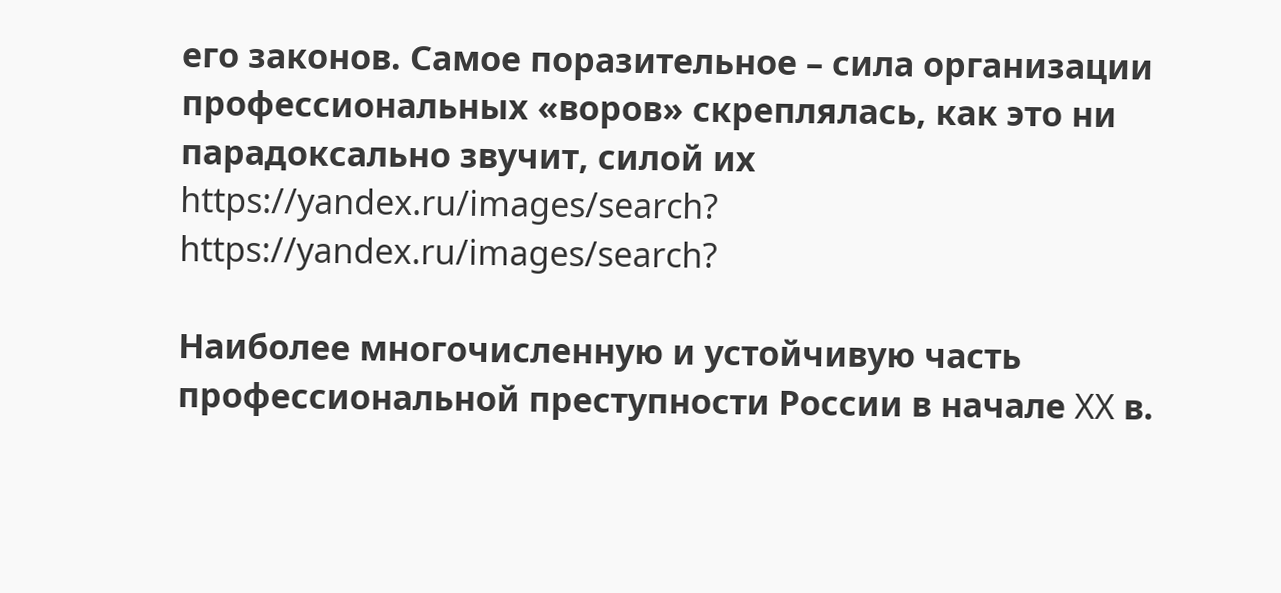его законов. Самое поразительное – сила организации профессиональных «воров» скреплялась, как это ни парадоксально звучит, силой их
https://yandex.ru/images/search?
https://yandex.ru/images/search?

Наиболее многочисленную и устойчивую часть профессиональной преступности России в начале XX в.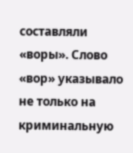составляли «воры». Слово «вор» указывало не только на криминальную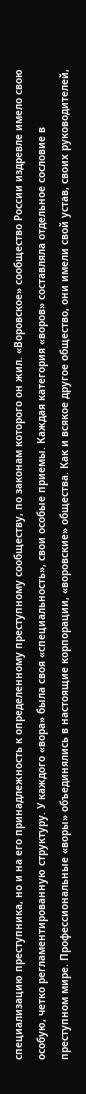специализацию преступника, но и на его принадлежность к определенному преступному сообществу, по законам которого он жил. «Воровское» сообщество России издревле имело свою особую, четко регламентированную структуру. У каждого «вора» была своя «специальность», свои особые приемы. Каждая категория «воров» составляла отдельное сословие в преступном мире. Профессиональные «воры» объединялись в настоящие корпорации, «воровские» общества. Как и всякое другое общество, они имели свой устав, своих руководителей,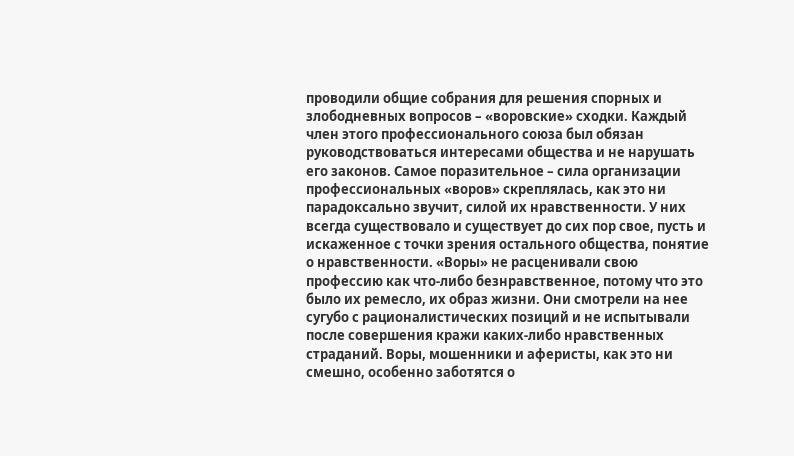проводили общие собрания для решения спорных и злободневных вопросов – «воровские» сходки. Каждый член этого профессионального союза был обязан руководствоваться интересами общества и не нарушать его законов. Самое поразительное – сила организации профессиональных «воров» скреплялась, как это ни парадоксально звучит, силой их нравственности. У них всегда существовало и существует до сих пор свое, пусть и искаженное с точки зрения остального общества, понятие о нравственности. «Воры» не расценивали свою профессию как что-либо безнравственное, потому что это было их ремесло, их образ жизни. Они смотрели на нее сугубо с рационалистических позиций и не испытывали после совершения кражи каких-либо нравственных страданий. Воры, мошенники и аферисты, как это ни смешно, особенно заботятся о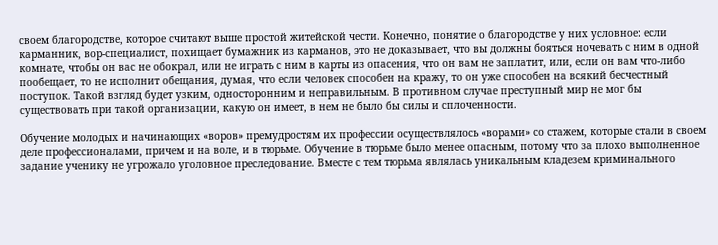своем благородстве, которое считают выше простой житейской чести. Конечно, понятие о благородстве у них условное: если карманник, вор-специалист, похищает бумажник из карманов, это не доказывает, что вы должны бояться ночевать с ним в одной комнате, чтобы он вас не обокрал, или не играть с ним в карты из опасения, что он вам не заплатит, или, если он вам что-либо пообещает, то не исполнит обещания, думая, что если человек способен на кражу, то он уже способен на всякий бесчестный поступок. Такой взгляд будет узким, односторонним и неправильным. В противном случае преступный мир не мог бы существовать при такой организации, какую он имеет, в нем не было бы силы и сплоченности.

Обучение молодых и начинающих «воров» премудростям их профессии осуществлялось «ворами» со стажем, которые стали в своем деле профессионалами, причем и на воле, и в тюрьме. Обучение в тюрьме было менее опасным, потому что за плохо выполненное задание ученику не угрожало уголовное преследование. Вместе с тем тюрьма являлась уникальным кладезем криминального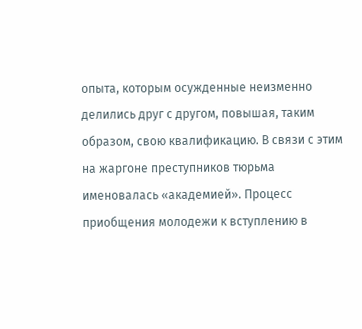опыта, которым осужденные неизменно делились друг с другом, повышая, таким образом, свою квалификацию. В связи с этим на жаргоне преступников тюрьма именовалась «академией». Процесс приобщения молодежи к вступлению в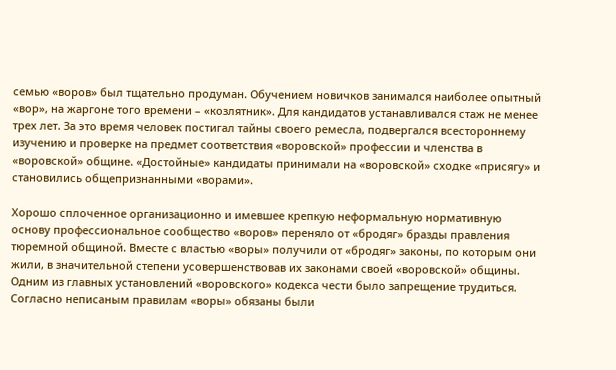семью «воров» был тщательно продуман. Обучением новичков занимался наиболее опытный «вор», на жаргоне того времени – «козлятник». Для кандидатов устанавливался стаж не менее трех лет. За это время человек постигал тайны своего ремесла, подвергался всестороннему изучению и проверке на предмет соответствия «воровской» профессии и членства в «воровской» общине. «Достойные» кандидаты принимали на «воровской» сходке «присягу» и становились общепризнанными «ворами».

Хорошо сплоченное организационно и имевшее крепкую неформальную нормативную основу профессиональное сообщество «воров» переняло от «бродяг» бразды правления тюремной общиной. Вместе с властью «воры» получили от «бродяг» законы, по которым они жили, в значительной степени усовершенствовав их законами своей «воровской» общины. Одним из главных установлений «воровского» кодекса чести было запрещение трудиться. Согласно неписаным правилам «воры» обязаны были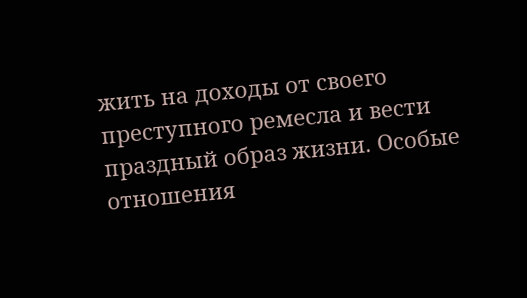жить на доходы от своего преступного ремесла и вести праздный образ жизни. Особые отношения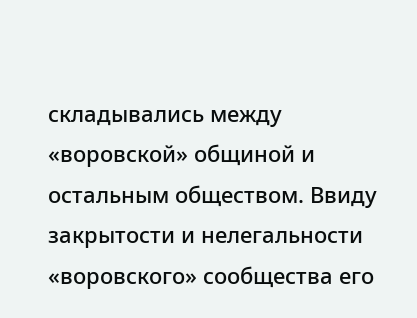складывались между «воровской» общиной и остальным обществом. Ввиду закрытости и нелегальности «воровского» сообщества его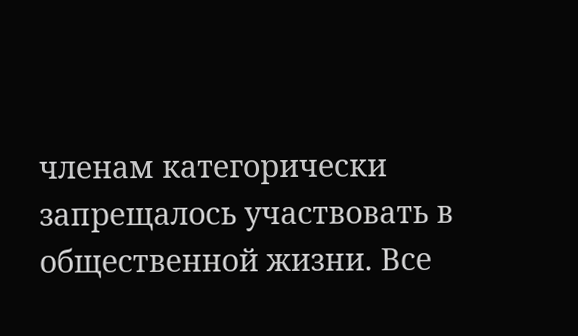членам категорически запрещалось участвовать в общественной жизни. Все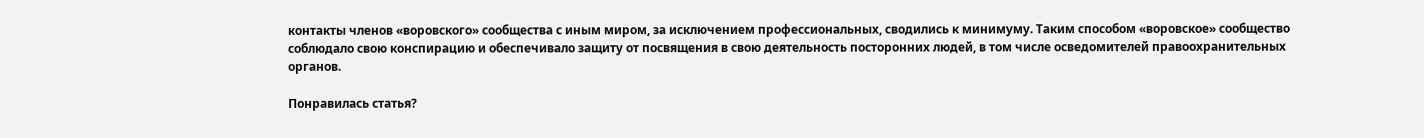контакты членов «воровского» сообщества с иным миром, за исключением профессиональных, сводились к минимуму. Таким способом «воровское» сообщество соблюдало свою конспирацию и обеспечивало защиту от посвящения в свою деятельность посторонних людей, в том числе осведомителей правоохранительных органов.

Понравилась статья?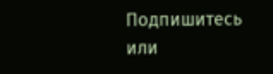Подпишитесь или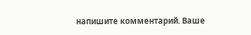напишите комментарий. Ваше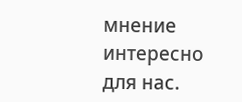мнение интересно для нас.